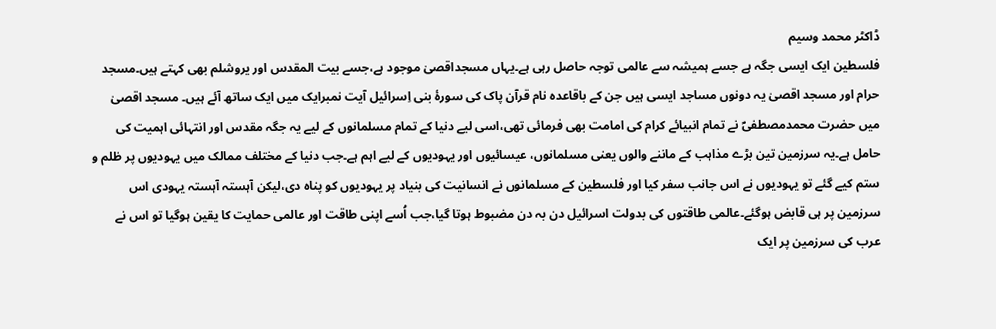ڈاکٹر محمد وسیم
فلسطین ایک ایسی جگہ ہے جسے ہمیشہ سے عالمی توجہ حاصل رہی ہے۔یہاں مسجداقصیٰ موجود ہے،جسے بیت المقدس اور یروشلم بھی کہتے ہیں۔مسجد حرام اور مسجد اقصیٰ یہ دونوں مساجد ایسی ہیں جن کے باقاعدہ نام قرآن پاک کی سورۂ بنی اِسرائیل آیت نمبرایک میں ایک ساتھ آئے ہیں۔ مسجد اقصیٰ میں حضرت محمدمصطفیؐ نے تمام انبیائے کرام کی امامت بھی فرمائی تھی،اسی لیے دنیا کے تمام مسلمانوں کے لیے یہ جگہ مقدس اور انتہائی اہمیت کی حامل ہے۔یہ سرزمین تین بڑے مذاہب کے ماننے والوں یعنی مسلمانوں، عیسائیوں اور یہودیوں کے لیے اہم ہے۔جب دنیا کے مختلف ممالک میں یہودیوں پر ظلم و ستم کیے گئے تو یہودیوں نے اس جانب سفر کیا اور فلسطین کے مسلمانوں نے انسانیت کی بنیاد پر یہودیوں کو پناہ دی،لیکن آہستہ آہستہ یہودی اس سرزمین پر ہی قابض ہوگئے۔عالمی طاقتوں کی بدولت اسرائیل دن بہ دن مضبوط ہوتا گیا،جب اُسے اپنی طاقت اور عالمی حمایت کا یقین ہوگیا تو اس نے عرب کی سرزمین پر ایک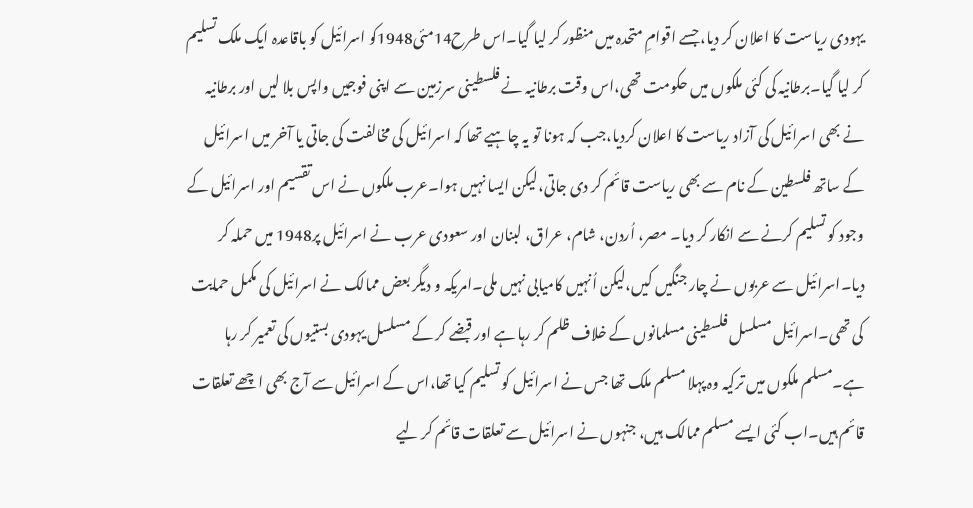یہودی ریاست کا اعلان کر دیا، جسے اقوامِ متحدہ میں منظور کر لیا گیا۔اس طرح14مئی1948کو اسرائیل کو باقاعدہ ایک ملک تسلیم کر لیا گیا۔برطانیہ کی کئی ملکوں میں حکومت تھی،اس وقت برطانیہ نے فلسطینی سرزمین سے اپنی فوجیں واپس بلا لیں اور برطانیہ نے بھی اسرائیل کی آزاد ریاست کا اعلان کردیا،جب کہ ہونا تو یہ چاہیے تھا کہ اسرائیل کی مخالفت کی جاتی یا آخر میں اسرائیل کے ساتھ فلسطین کے نام سے بھی ریاست قائم کر دی جاتی،لیکن ایسا نہیں ہوا۔عرب ملکوں نے اس تقسیم اور اسرائیل کے وجود کو تسلیم کرنے سے انکار کر دیا۔ مصر، اُردن، شام، عراق، لبنان اور سعودی عرب نے اسرائیل پر1948 میں حملہ کر دیا۔اسرائیل سے عربوں نے چار جنگیں کیں،لیکن اُنہیں کامیابی نہیں ملی۔امریکہ و دیگر بعض ممالک نے اسرائیل کی مکمل حمایت کی تھی۔اسرائیل مسلسل فلسطینی مسلمانوں کے خلاف ظلم کر رہا ہے اور قبضے کر کے مسلسل یہودی بستیوں کی تعمیر کر رہا ہے۔مسلم ملکوں میں ترکیہ وہ پہلا مسلم ملک تھا جس نے اسرائیل کو تسلیم کیا تھا،اس کے اسرائیل سے آج بھی اچھے تعلقات قائم ہیں۔اب کئی ایسے مسلم ممالک ہیں، جنہوں نے اسرائیل سے تعلقات قائم کر لیے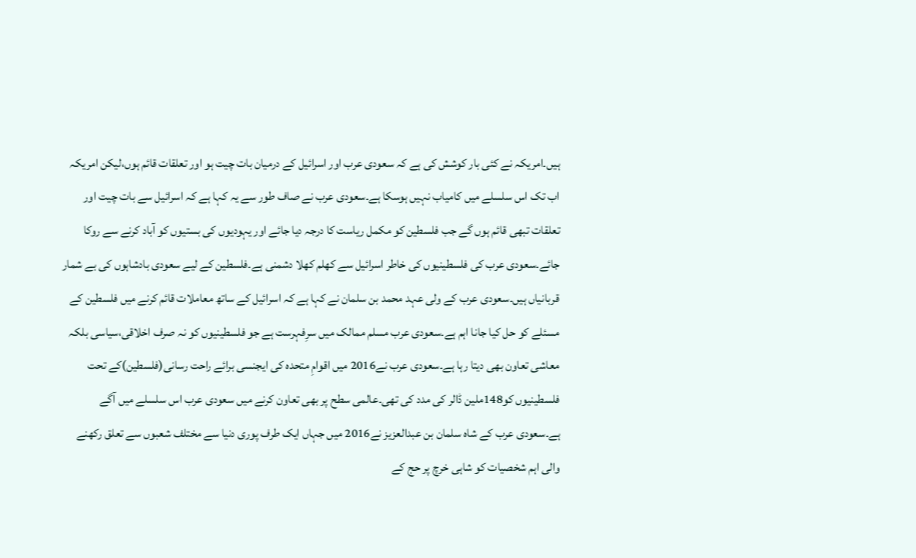ہیں۔امریکہ نے کئی بار کوشش کی ہے کہ سعودی عرب اور اسرائیل کے درمیان بات چیت ہو اور تعلقات قائم ہوں،لیکن امریکہ اب تک اس سلسلے میں کامیاب نہیں ہوسکا ہے۔سعودی عرب نے صاف طور سے یہ کہا ہے کہ اسرائیل سے بات چیت اور تعلقات تبھی قائم ہوں گے جب فلسطین کو مکمل ریاست کا درجہ دیا جائے اور یہودیوں کی بستیوں کو آباد کرنے سے روکا جائے۔سعودی عرب کی فلسطینیوں کی خاطر اسرائیل سے کھلم کھلا دشمنی ہے۔فلسطین کے لیے سعودی بادشاہوں کی بے شمار قربانیاں ہیں۔سعودی عرب کے ولی عہد محمد بن سلمان نے کہا ہے کہ اسرائیل کے ساتھ معاملات قائم کرنے میں فلسطین کے مسئلے کو حل کیا جانا اہم ہے۔سعودی عرب مسلم ممالک میں سرِفہرست ہے جو فلسطینیوں کو نہ صرف اخلاقی،سیاسی بلکہ معاشی تعاون بھی دیتا رہا ہے۔سعودی عرب نے2016 میں اقوامِ متحدہ کی ایجنسی برائے راحت رسانی(فلسطین)کے تحت فلسطینیوں کو148ملین ڈالر کی مدد کی تھی۔عالمی سطح پر بھی تعاون کرنے میں سعودی عرب اس سلسلے میں آگے ہے۔سعودی عرب کے شاہ سلمان بن عبدالعزیز نے2016 میں جہاں ایک طرف پوری دنیا سے مختلف شعبوں سے تعلق رکھنے والی اہم شخصیات کو شاہی خرچ پر حج کے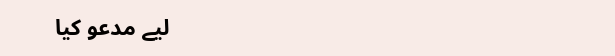لیے مدعو کیا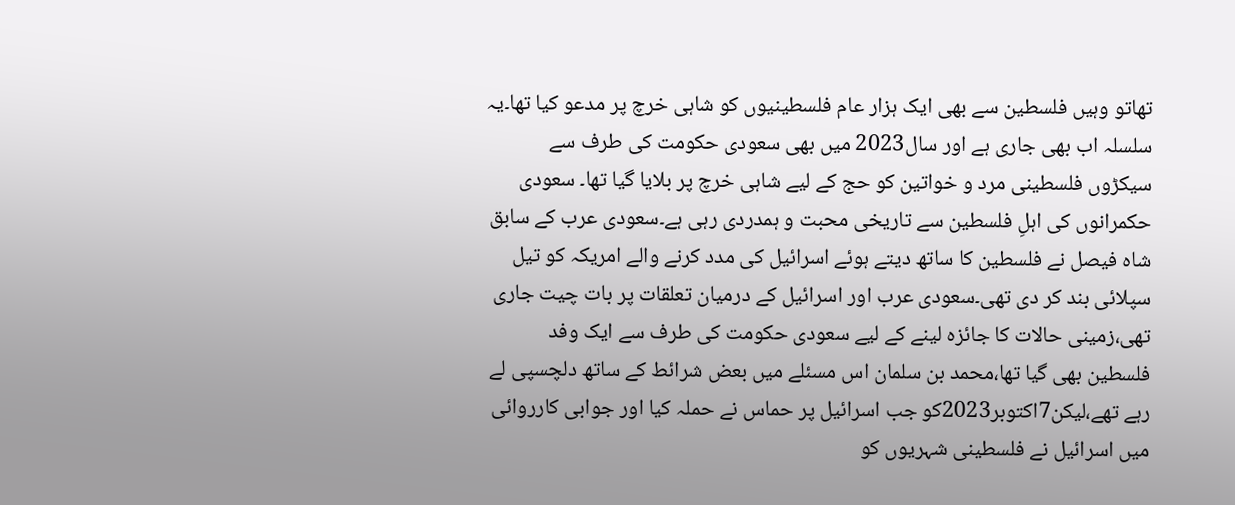تھاتو وہیں فلسطین سے بھی ایک ہزار عام فلسطینیوں کو شاہی خرچ پر مدعو کیا تھا۔یہ سلسلہ اب بھی جاری ہے اور سال2023 میں بھی سعودی حکومت کی طرف سے سیکڑوں فلسطینی مرد و خواتین کو حج کے لیے شاہی خرچ پر بلایا گیا تھا۔ سعودی حکمرانوں کی اہلِ فلسطین سے تاریخی محبت و ہمدردی رہی ہے۔سعودی عرب کے سابق شاہ فیصل نے فلسطین کا ساتھ دیتے ہوئے اسرائیل کی مدد کرنے والے امریکہ کو تیل سپلائی بند کر دی تھی۔سعودی عرب اور اسرائیل کے درمیان تعلقات پر بات چیت جاری تھی،زمینی حالات کا جائزہ لینے کے لیے سعودی حکومت کی طرف سے ایک وفد فلسطین بھی گیا تھا،محمد بن سلمان اس مسئلے میں بعض شرائط کے ساتھ دلچسپی لے رہے تھے،لیکن7اکتوبر2023کو جب اسرائیل پر حماس نے حملہ کیا اور جوابی کارروائی میں اسرائیل نے فلسطینی شہریوں کو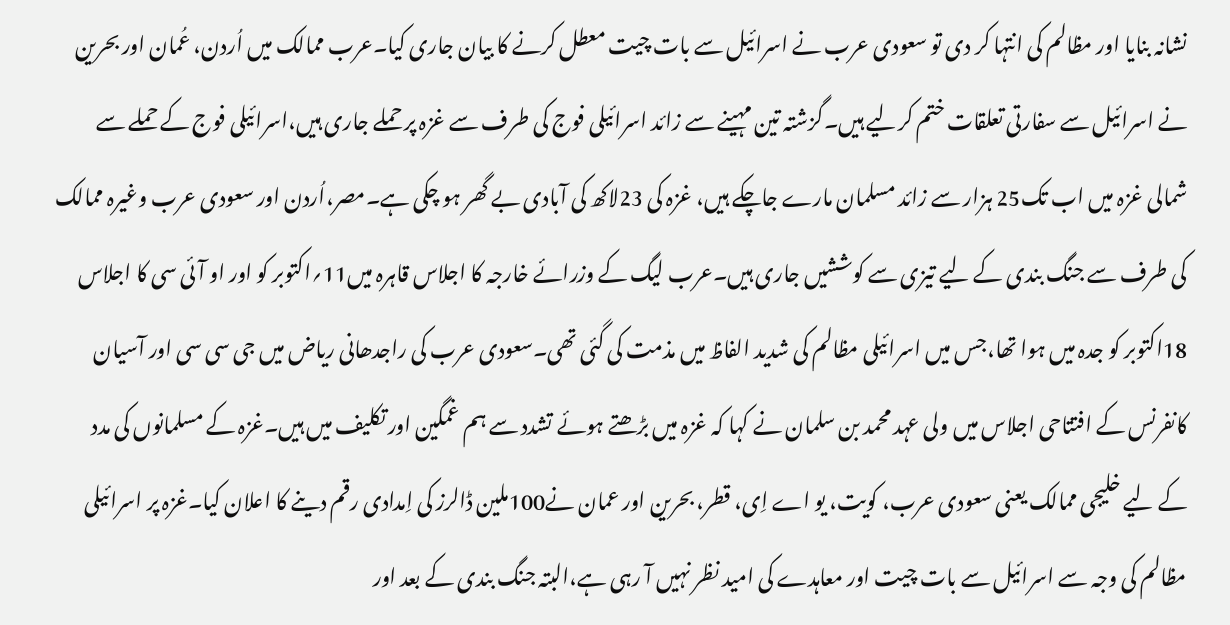نشانہ بنایا اور مظالم کی انتہا کر دی تو سعودی عرب نے اسرائیل سے بات چیت معطل کرنے کا بیان جاری کیا۔عرب ممالک میں اُردن، عُمان اور بحرین نے اسرائیل سے سفارتی تعلقات ختم کرلیے ہیں۔گزشتہ تین مہینے سے زائد اسرائیلی فوج کی طرف سے غزہ پر حملے جاری ہیں،اسرائیلی فوج کے حملے سے شمالی غزہ میں اب تک25 ہزار سے زائد مسلمان مارے جاچکے ہیں، غزہ کی 23لاکھ کی آبادی بے گھر ہو چکی ہے۔مصر،اُردن اور سعودی عرب وغیرہ ممالک کی طرف سے جنگ بندی کے لیے تیزی سے کوششیں جاری ہیں۔عرب لیگ کے وزرائے خارجہ کا اجلاس قاہرہ میں11؍اکتوبر کو اور او آئی سی کا اجلاس 18اکتوبر کو جدہ میں ہوا تھا،جس میں اسرائیلی مظالم کی شدید الفاظ میں مذمت کی گئی تھی۔سعودی عرب کی راجدھانی ریاض میں جی سی سی اور آسیان کانفرنس کے افتتاحی اجلاس میں ولی عہد محمد بن سلمان نے کہا کہ غزہ میں بڑھتے ہوئے تشدد سے ہم غمگین اور تکلیف میں ہیں۔غزہ کے مسلمانوں کی مدد کے لیے خلیجی ممالک یعنی سعودی عرب، کویت، یو اے اِی، قطر، بحرین اور عمان نے100ملین ڈالرز کی اِمدادی رقم دینے کا اعلان کیا۔غزہ پر اسرائیلی مظالم کی وجہ سے اسرائیل سے بات چیت اور معاہدے کی امید نظر نہیں آ رہی ہے،البتہ جنگ بندی کے بعد اور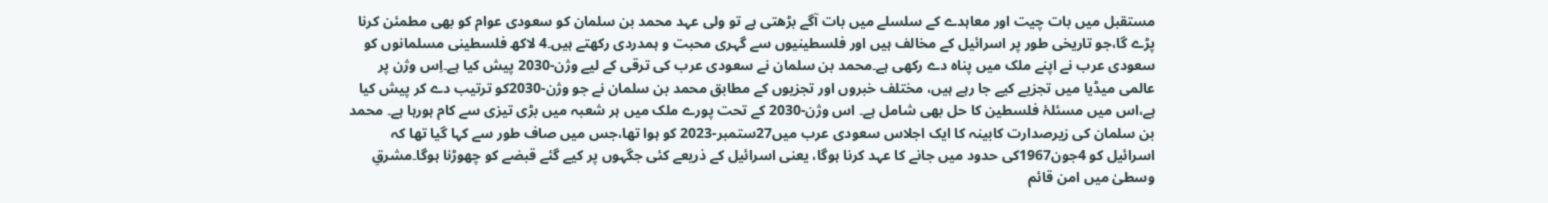مستقبل میں بات چیت اور معاہدے کے سلسلے میں بات آگے بڑھتی ہے تو ولی عہد محمد بن سلمان کو سعودی عوام کو بھی مطمئن کرنا پڑے گا،جو تاریخی طور پر اسرائیل کے مخالف ہیں اور فلسطینیوں سے گہری محبت و ہمدردی رکھتے ہیں۔4 لاکھ فلسطینی مسلمانوں کو سعودی عرب نے اپنے ملک میں پناہ دے رکھی ہے۔محمد بن سلمان نے سعودی عرب کی ترقی کے لیے وژن-2030 پیش کیا ہے۔اِس وژن پر عالمی میڈیا میں تجزیے کیے جا رہے ہیں، مختلف خبروں اور تجزیوں کے مطابق محمد بن سلمان نے جو وژن-2030کو ترتیب دے کر پیش کیا ہے،اس میں مسئلۂ فلسطین کا حل بھی شامل ہے۔ اس وژن-2030 کے تحت پورے ملک میں ہر شعبہ میں بڑی تیزی سے کام ہورہا ہے۔ محمد بن سلمان کی زیرصدارت کابینہ کا ایک اجلاس سعودی عرب میں27ستمبر-2023 کو ہوا تھا،جس میں صاف طور سے کہا گیا تھا کہ اسرائیل کو 4جون1967کی حدود میں جانے کا عہد کرنا ہوگا، یعنی اسرائیل کے ذریعے کئی جگہوں پر کیے گئے قبضے کو چھوڑنا ہوگا۔مشرقِ وسطیٰ میں امن قائم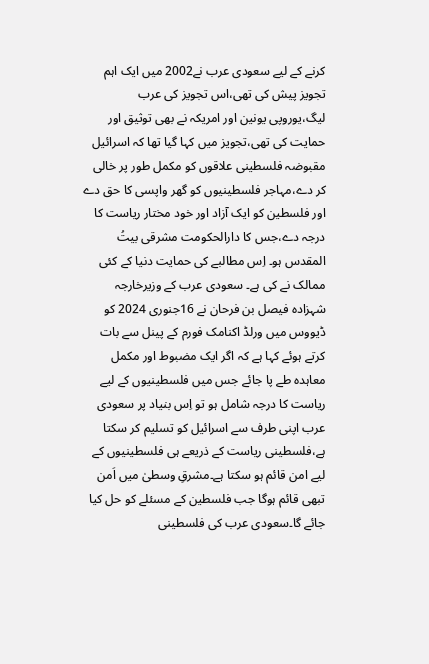کرنے کے لیے سعودی عرب نے2002 میں ایک اہم تجویز پیش کی تھی،اس تجویز کی عرب لیگ،یوروپی یونین اور امریکہ نے بھی توثیق اور حمایت کی تھی،تجویز میں کہا گیا تھا کہ اسرائیل مقبوضہ فلسطینی علاقوں کو مکمل طور پر خالی کر دے،مہاجر فلسطینیوں کو گھر واپسی کا حق دے اور فلسطین کو ایک آزاد اور خود مختار ریاست کا درجہ دے،جس کا دارالحکومت مشرقی بیتُ المقدس ہو۔ اِس مطالبے کی حمایت دنیا کے کئی ممالک نے کی ہے۔ سعودی عرب کے وزیرخارجہ شہزادہ فیصل بن فرحان نے 16جنوری 2024 کو ڈیووس میں ورلڈ اکنامک فورم کے پینل سے بات کرتے ہوئے کہا ہے کہ اگر ایک مضبوط اور مکمل معاہدہ طے پا جائے جس میں فلسطینیوں کے لیے ریاست کا درجہ شامل ہو تو اِس بنیاد پر سعودی عرب اپنی طرف سے اسرائیل کو تسلیم کر سکتا ہے،فلسطینی ریاست کے ذریعے ہی فلسطینیوں کے لیے امن قائم ہو سکتا ہے۔مشرقِ وسطیٰ میں اَمن تبھی قائم ہوگا جب فلسطین کے مسئلے کو حل کیا جائے گا۔سعودی عرب کی فلسطینی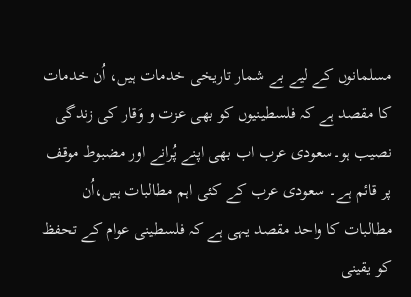مسلمانوں کے لیے بے شمار تاریخی خدمات ہیں، اُن خدمات کا مقصد ہے کہ فلسطینیوں کو بھی عزت و وَقار کی زندگی نصیب ہو۔سعودی عرب اب بھی اپنے پُرانے اور مضبوط موقف پر قائم ہے۔ سعودی عرب کے کئی اہم مطالبات ہیں،اُن مطالبات کا واحد مقصد یہی ہے کہ فلسطینی عوام کے تحفظ کو یقینی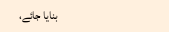بنایا جائے،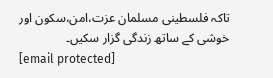تاکہ فلسطینی مسلمان عزت،امن،سکون اور خوشی کے ساتھ زندگی گزار سکیں۔
[email protected]